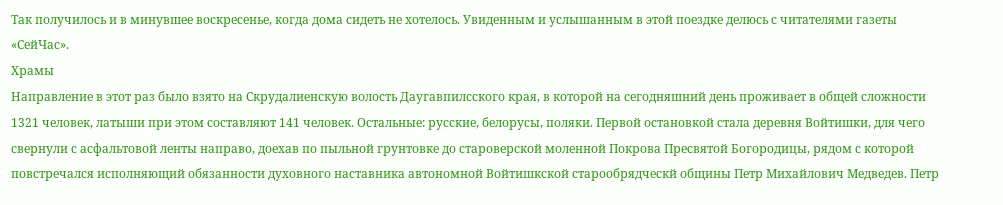Так получилось и в минувшее воскресенье, когда дома сидеть не хотелось. Увиденным и услышанным в этой поездке делюсь с читателями газеты «СейЧас».
Храмы
Направление в этот раз было взято на Скрудалиенскую волость Даугавпилсского края, в которой на сегодняшний день проживает в общей сложности 1321 человек, латыши при этом составляют 141 человек. Остальные: русские, белорусы, поляки. Первой остановкой стала деревня Войтишки, для чего свернули с асфальтовой ленты направо, доехав по пыльной грунтовке до староверской моленной Покрова Пресвятой Богородицы, рядом с которой повстречался исполняющий обязанности духовного наставника автономной Войтишкской старообрядческй общины Петр Михайлович Медведев. Петр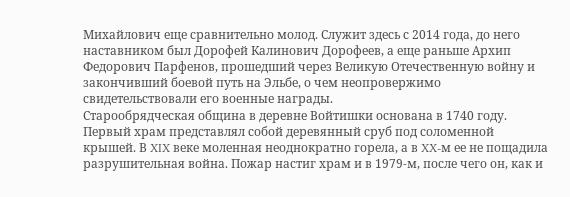Михайлович еще сравнительно молод. Служит здесь с 2014 года, до него наставником был Дорофей Калинович Дорофеев, а еще раньше Архип Федорович Парфенов, прошедший через Великую Отечественную войну и закончивший боевой путь на Эльбе, о чем неопровержимо свидетельствовали его военные награды.
Старообрядческая община в деревне Войтишки основана в 1740 году. Первый храм представлял собой деревянный сруб под соломенной крышей. В XIX веке моленная неоднократно горела, а в XX-м ее не пощадила разрушительная война. Пожар настиг храм и в 1979-м, после чего он, как и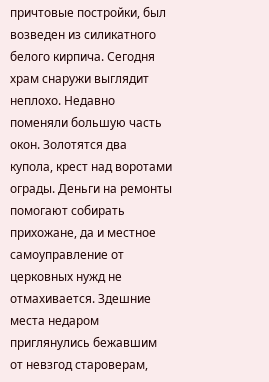причтовые постройки, был возведен из силикатного белого кирпича. Сегодня храм снаружи выглядит неплохо. Недавно поменяли большую часть окон. Золотятся два купола, крест над воротами ограды. Деньги на ремонты помогают собирать прихожане, да и местное самоуправление от церковных нужд не отмахивается. Здешние места недаром приглянулись бежавшим от невзгод староверам,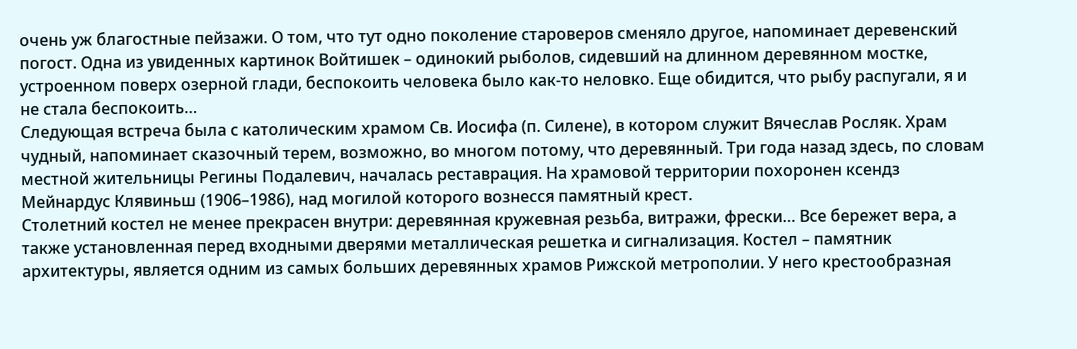очень уж благостные пейзажи. О том, что тут одно поколение староверов сменяло другое, напоминает деревенский погост. Одна из увиденных картинок Войтишек – одинокий рыболов, сидевший на длинном деревянном мостке, устроенном поверх озерной глади, беспокоить человека было как-то неловко. Еще обидится, что рыбу распугали, я и не стала беспокоить…
Следующая встреча была с католическим храмом Св. Иосифа (п. Силене), в котором служит Вячеслав Росляк. Храм чудный, напоминает сказочный терем, возможно, во многом потому, что деревянный. Три года назад здесь, по словам местной жительницы Регины Подалевич, началась реставрация. На храмовой территории похоронен ксендз Мейнардус Клявиньш (1906–1986), над могилой которого вознесся памятный крест.
Столетний костел не менее прекрасен внутри: деревянная кружевная резьба, витражи, фрески… Все бережет вера, а также установленная перед входными дверями металлическая решетка и сигнализация. Костел – памятник архитектуры, является одним из самых больших деревянных храмов Рижской метрополии. У него крестообразная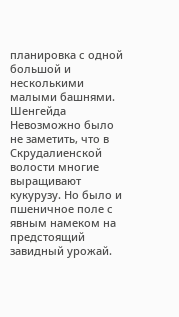планировка с одной большой и несколькими малыми башнями.
Шенгейда
Невозможно было не заметить, что в Скрудалиенской волости многие выращивают кукурузу. Но было и пшеничное поле с явным намеком на предстоящий завидный урожай.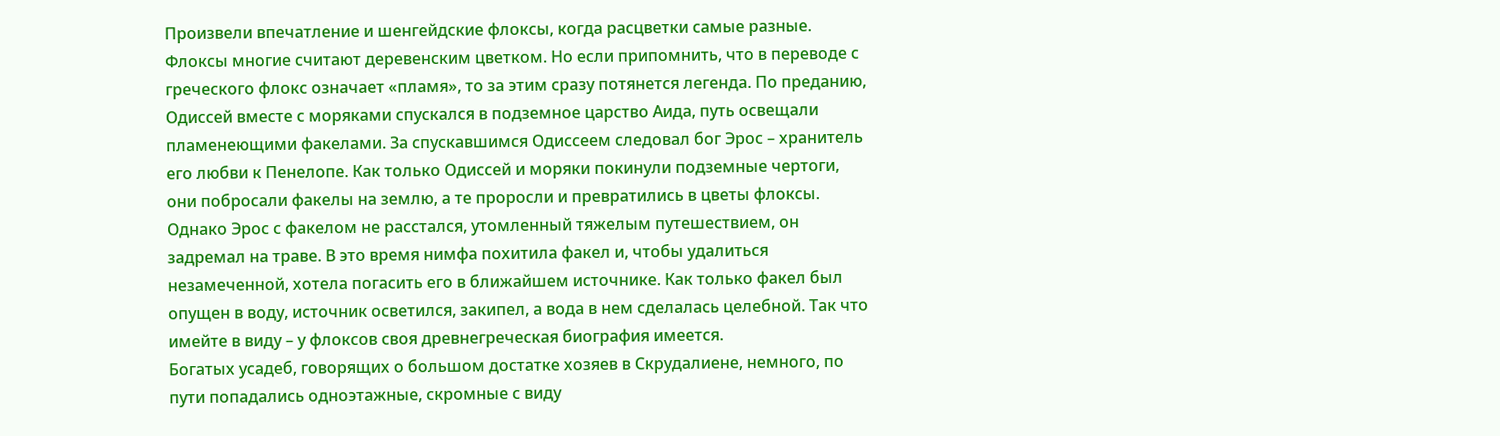Произвели впечатление и шенгейдские флоксы, когда расцветки самые разные. Флоксы многие считают деревенским цветком. Но если припомнить, что в переводе с греческого флокс означает «пламя», то за этим сразу потянется легенда. По преданию, Одиссей вместе с моряками спускался в подземное царство Аида, путь освещали пламенеющими факелами. За спускавшимся Одиссеем следовал бог Эрос – хранитель его любви к Пенелопе. Как только Одиссей и моряки покинули подземные чертоги, они побросали факелы на землю, а те проросли и превратились в цветы флоксы. Однако Эрос с факелом не расстался, утомленный тяжелым путешествием, он задремал на траве. В это время нимфа похитила факел и, чтобы удалиться незамеченной, хотела погасить его в ближайшем источнике. Как только факел был опущен в воду, источник осветился, закипел, а вода в нем сделалась целебной. Так что имейте в виду – у флоксов своя древнегреческая биография имеется.
Богатых усадеб, говорящих о большом достатке хозяев в Скрудалиене, немного, по пути попадались одноэтажные, скромные с виду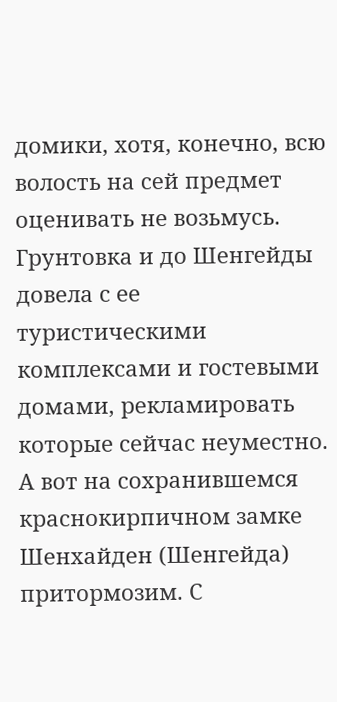домики, хотя, конечно, всю волость на сей предмет оценивать не возьмусь. Грунтовка и до Шенгейды довела с ее туристическими комплексами и гостевыми домами, рекламировать которые сейчас неуместно. А вот на сохранившемся краснокирпичном замке Шенхайден (Шенгейда) притормозим. С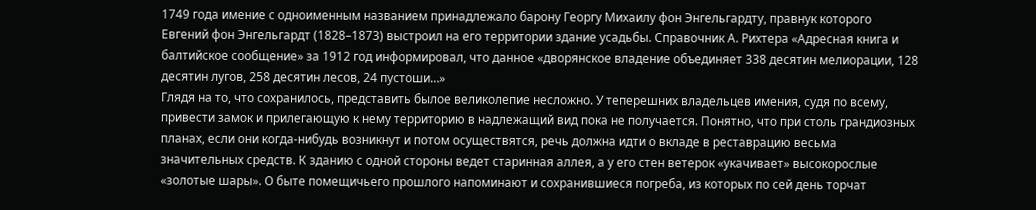1749 года имение с одноименным названием принадлежало барону Георгу Михаилу фон Энгельгардту, правнук которого Евгений фон Энгельгардт (1828–1873) выстроил на его территории здание усадьбы. Справочник А. Рихтера «Адресная книга и балтийское сообщение» за 1912 год информировал, что данное «дворянское владение объединяет 338 десятин мелиорации, 128 десятин лугов, 258 десятин лесов, 24 пустоши…»
Глядя на то, что сохранилось, представить былое великолепие несложно. У теперешних владельцев имения, судя по всему, привести замок и прилегающую к нему территорию в надлежащий вид пока не получается. Понятно, что при столь грандиозных планах, если они когда-нибудь возникнут и потом осуществятся, речь должна идти о вкладе в реставрацию весьма значительных средств. К зданию с одной стороны ведет старинная аллея, а у его стен ветерок «укачивает» высокорослые «золотые шары». О быте помещичьего прошлого напоминают и сохранившиеся погреба, из которых по сей день торчат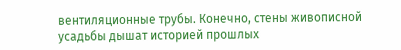вентиляционные трубы. Конечно, стены живописной усадьбы дышат историей прошлых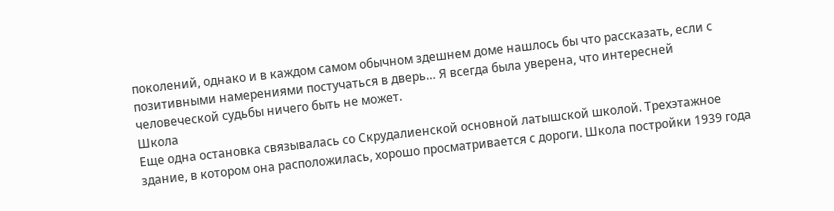поколений, однако и в каждом самом обычном здешнем доме нашлось бы что рассказать, если с позитивными намерениями постучаться в дверь… Я всегда была уверена, что интересней человеческой судьбы ничего быть не может.
Школа
Еще одна остановка связывалась со Скрудалиенской основной латышской школой. Трехэтажное здание, в котором она расположилась, хорошо просматривается с дороги. Школа постройки 1939 года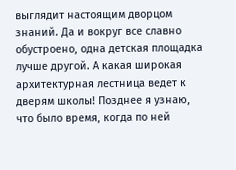выглядит настоящим дворцом знаний. Да и вокруг все славно обустроено, одна детская площадка лучше другой. А какая широкая архитектурная лестница ведет к дверям школы! Позднее я узнаю, что было время, когда по ней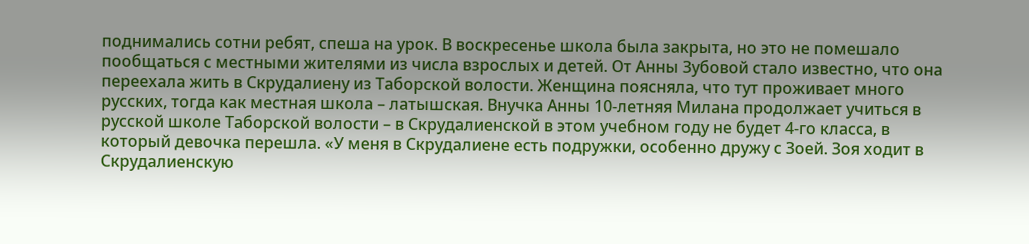поднимались сотни ребят, спеша на урок. В воскресенье школа была закрыта, но это не помешало пообщаться с местными жителями из числа взрослых и детей. От Анны Зубовой стало известно, что она переехала жить в Скрудалиену из Таборской волости. Женщина поясняла, что тут проживает много русских, тогда как местная школа – латышская. Внучка Анны 10-летняя Милана продолжает учиться в русской школе Таборской волости – в Скрудалиенской в этом учебном году не будет 4-го класса, в который девочка перешла. «У меня в Скрудалиене есть подружки, особенно дружу с Зоей. Зоя ходит в Скрудалиенскую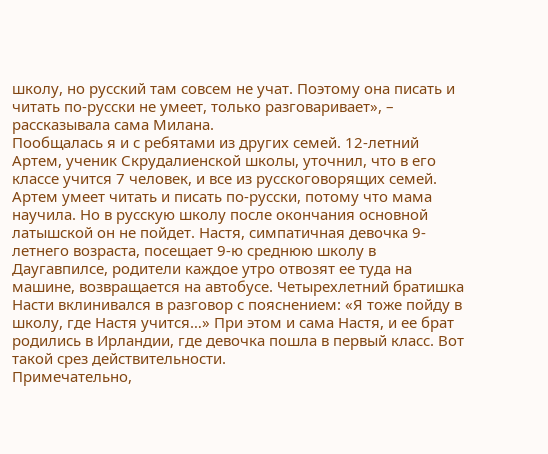школу, но русский там совсем не учат. Поэтому она писать и читать по-русски не умеет, только разговаривает», – рассказывала сама Милана.
Пообщалась я и с ребятами из других семей. 12-летний Артем, ученик Скрудалиенской школы, уточнил, что в его классе учится 7 человек, и все из русскоговорящих семей. Артем умеет читать и писать по-русски, потому что мама научила. Но в русскую школу после окончания основной латышской он не пойдет. Настя, симпатичная девочка 9- летнего возраста, посещает 9-ю среднюю школу в Даугавпилсе, родители каждое утро отвозят ее туда на машине, возвращается на автобусе. Четырехлетний братишка Насти вклинивался в разговор с пояснением: «Я тоже пойду в школу, где Настя учится…» При этом и сама Настя, и ее брат родились в Ирландии, где девочка пошла в первый класс. Вот такой срез действительности.
Примечательно,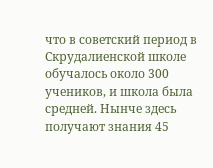что в советский период в Скрудалиенской школе обучалось около 300 учеников, и школа была средней. Нынче здесь получают знания 45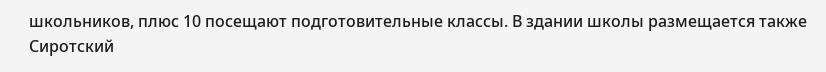школьников, плюс 10 посещают подготовительные классы. В здании школы размещается также Сиротский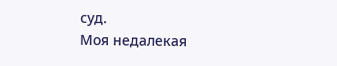суд.
Моя недалекая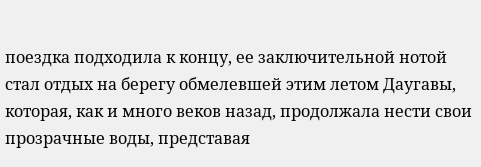поездка подходила к концу, ее заключительной нотой стал отдых на берегу обмелевшей этим летом Даугавы, которая, как и много веков назад, продолжала нести свои прозрачные воды, представая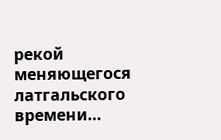рекой меняющегося латгальского времени…